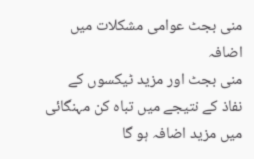منی بجٹ عوامی مشکلات میں اضافہ
منی بجٹ اور مزید ٹیکسوں کے نفاذ کے نتیجے میں تباہ کن مہنگائی میں مزید اضافہ ہو گا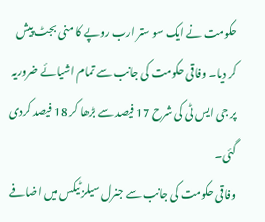حکومت نے ایک سو ستر ارب روپے کا منی بجٹ پیش کر دیا۔ وفاقی حکومت کی جانب سے تمام اشیائے ضروریہ پر جی ایس ٹی کی شرح 17 فیصد سے بڑھا کر 18 فیصد کردی گئی۔
وفاقی حکومت کی جانب سے جنرل سیلز ٹیکس میں اضافے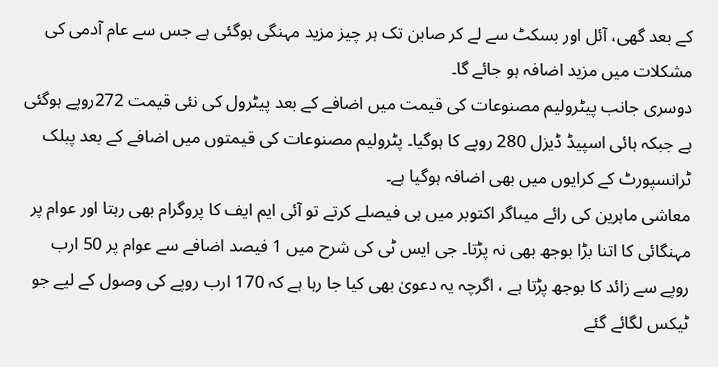کے بعد گھی، آئل اور بسکٹ سے لے کر صابن تک ہر چیز مزید مہنگی ہوگئی ہے جس سے عام آدمی کی مشکلات میں مزید اضافہ ہو جائے گا۔
دوسری جانب پیٹرولیم مصنوعات کی قیمت میں اضافے کے بعد پیٹرول کی نئی قیمت 272روپے ہوگئی ہے جبکہ ہائی اسپیڈ ڈیزل 280 روپے کا ہوگیا۔ پٹرولیم مصنوعات کی قیمتوں میں اضافے کے بعد پبلک ٹرانسپورٹ کے کرایوں میں بھی اضافہ ہوگیا ہے۔
معاشی ماہرین کی رائے میںاگر اکتوبر میں ہی فیصلے کرتے تو آئی ایم ایف کا پروگرام بھی رہتا اور عوام پر مہنگائی کا اتنا بڑا بوجھ بھی نہ پڑتا۔ جی ایس ٹی کی شرح میں 1 فیصد اضافے سے عوام پر 50 ارب روپے سے زائد کا بوجھ پڑتا ہے ، اگرچہ یہ دعویٰ بھی کیا جا رہا ہے کہ 170 ارب روپے کی وصول کے لیے جو ٹیکس لگائے گئے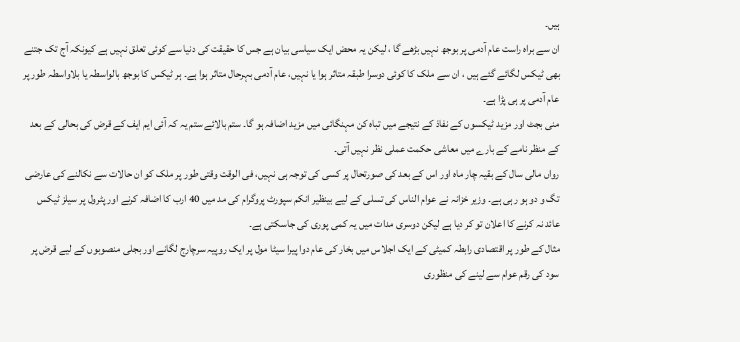ہیں۔
ان سے براہ راست عام آدمی پر بوجھ نہیں بڑھے گا ، لیکن یہ محض ایک سیاسی بیان ہے جس کا حقیقت کی دنیا سے کوئی تعلق نہیں ہے کیونکہ آج تک جتنے بھی ٹیکس لگائے گئے ہیں ، ان سے ملک کا کوئی دوسرا طبقہ متاثر ہوا یا نہیں، عام آدمی بہرحال متاثر ہوا ہے۔ ہر ٹیکس کا بوجھ بالواسطہ یا بلاواسطہ طور پر عام آدمی پر ہی پڑا ہے۔
منی بجٹ اور مزید ٹیکسوں کے نفاذ کے نتیجے میں تباہ کن مہنگائی میں مزید اضافہ ہو گا۔ ستم بالائے ستم یہ کہ آئی ایم ایف کے قرض کی بحالی کے بعد کے منظر نامے کے بارے میں معاشی حکمت عملی نظر نہیں آتی۔
رواں مالی سال کے بقیہ چار ماہ اور اس کے بعد کی صورتحال پر کسی کی توجہ ہی نہیں، فی الوقت وقتی طور پر ملک کو ان حالات سے نکالنے کی عارضی تگ و دو ہو رہی ہے۔ وزیر خزانہ نے عوام الناس کی تسلی کے لیے بینظیر انکم سپورٹ پروگرام کی مد میں 40 ارب کا اضافہ کرنے اور پٹرول پر سیلز ٹیکس عائد نہ کرنے کا اعلان تو کر دیا ہے لیکن دوسری مدات میں یہ کمی پوری کی جاسکتی ہے۔
مثال کے طور پر اقتصادی رابطہ کمیٹی کے ایک اجلاس میں بخار کی عام دوا پیرا سیٹا مول پر ایک روپیہ سرچارج لگانے اور بجلی منصوبوں کے لیے قرض پر سود کی رقم عوام سے لینے کی منظوری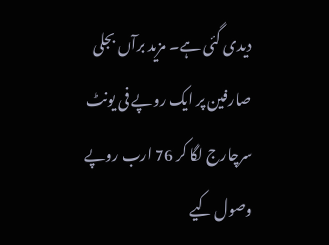دیدی گئی ہے۔ مزید برآں بجلی صارفین پر ایک روپے فی یونٹ سرچارج لگا کر 76 ارب روپے وصول کیے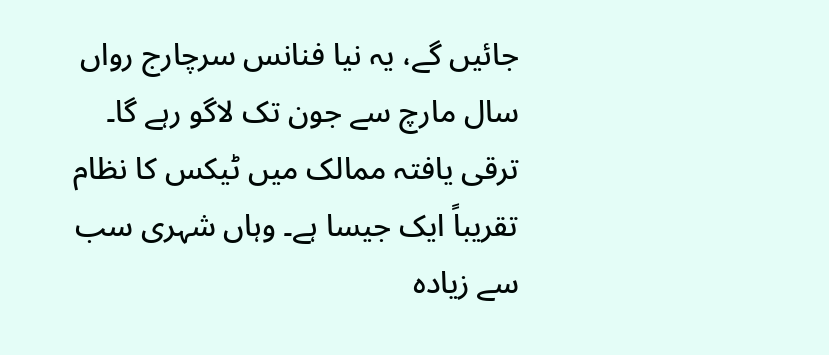جائیں گے، یہ نیا فنانس سرچارج رواں سال مارچ سے جون تک لاگو رہے گا۔
ترقی یافتہ ممالک میں ٹیکس کا نظام تقریباً ایک جیسا ہے۔ وہاں شہری سب سے زیادہ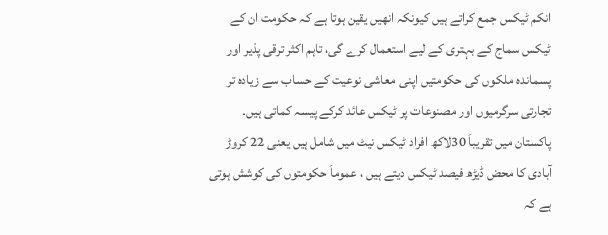انکم ٹیکس جمع کراتے ہیں کیونکہ انھیں یقین ہوتا ہے کہ حکومت ان کے ٹیکس سماج کے بہتری کے لیے استعمال کرے گی، تاہم اکثر ترقی پذیر اور پسماندہ ملکوں کی حکومتیں اپنی معاشی نوعیت کے حساب سے زیادہ تر تجارتی سرگرمیوں اور مصنوعات پر ٹیکس عائد کرکے پیسہ کماتی ہیں۔
پاکستان میں تقریباَ 30لاکھ افراد ٹیکس نیٹ میں شامل ہیں یعنی 22 کروڑ آبادی کا محض ڈیڑھ فیصد ٹیکس دیتے ہیں ، عموماَ حکومتوں کی کوشش ہوتی ہے کہ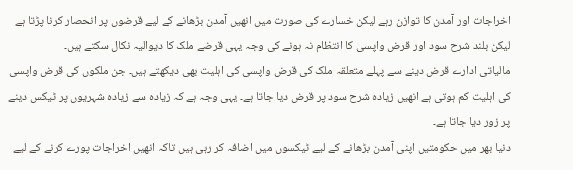اخراجات اور آمدن کا توازن رہے لیکن خسارے کی صورت میں انھیں آمدن بڑھانے کے لیے قرضوں پر انحصار کرنا پڑتا ہے لیکن بلند شرح سود اور قرض واپسی کا انتظام نہ ہونے کی وجہ یہی قرضے ملک کا دیوالیہ نکال سکتے ہیں۔
مالیاتی ادارے قرض دینے سے پہلے متعلقہ ملک کی قرض واپسی کی اہلیت بھی دیکھتے ہیں۔ جن ملکوں کی قرض واپسی کی اہلیت کم ہوتی ہے انھیں زیادہ شرح سود پر قرض دیا جاتا ہے۔ یہی وجہ ہے کہ زیادہ سے زیادہ شہریوں پر ٹیکس دینے پر زور دیا جاتا ہے۔
دنیا بھر میں حکومتیں اپنی آمدن بڑھانے کے لیے ٹیکسوں میں اضافہ کر رہی ہیں تاکہ انھیں اخراجات پورے کرنے کے لیے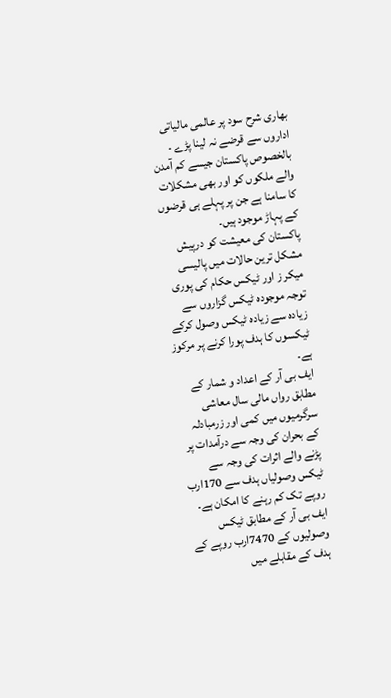بھاری شرح سود پر عالمی مالیاتی اداروں سے قرضے نہ لینا پڑے ۔ بالخصوص پاکستان جیسے کم آمدن والے ملکوں کو اور بھی مشکلات کا سامنا ہے جن پر پہلے ہی قرضوں کے پہاڑ موجود ہیں۔
پاکستان کی معیشت کو درپیش مشکل ترین حالات میں پالیسی میکر ز اور ٹیکس حکام کی پوری توجہ موجودہ ٹیکس گزاروں سے زیادہ سے زیادہ ٹیکس وصول کرکے ٹیکسوں کا ہدف پورا کرنے پر مرکوز ہے۔
ایف بی آر کے اعداد و شمار کے مطابق رواں مالی سال معاشی سرگرمیوں میں کمی اور زرمبادلہ کے بحران کی وجہ سے درآمدات پر پڑنے والے اثرات کی وجہ سے ٹیکس وصولیاں ہدف سے 170ارب روپے تک کم رہنے کا امکان ہے۔ ایف بی آر کے مطابق ٹیکس وصولیوں کے 7470ارب روپے کے ہدف کے مقابلے میں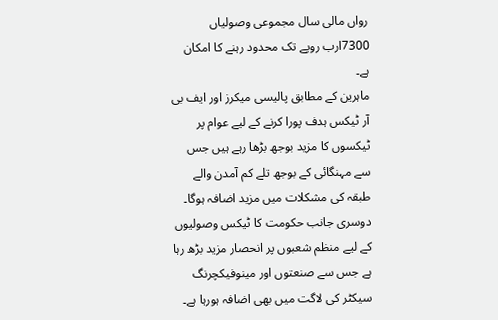رواں مالی سال مجموعی وصولیاں 7300ارب روپے تک محدود رہنے کا امکان ہے۔
ماہرین کے مطابق پالیسی میکرز اور ایف بی آر ٹیکس ہدف پورا کرنے کے لیے عوام پر ٹیکسوں کا مزید بوجھ بڑھا رہے ہیں جس سے مہنگائی کے بوجھ تلے کم آمدن والے طبقہ کی مشکلات میں مزید اضافہ ہوگا۔
دوسری جانب حکومت کا ٹیکس وصولیوں کے لیے منظم شعبوں پر انحصار مزید بڑھ رہا ہے جس سے صنعتوں اور مینوفیکچرنگ سیکٹر کی لاگت میں بھی اضافہ ہورہا ہے۔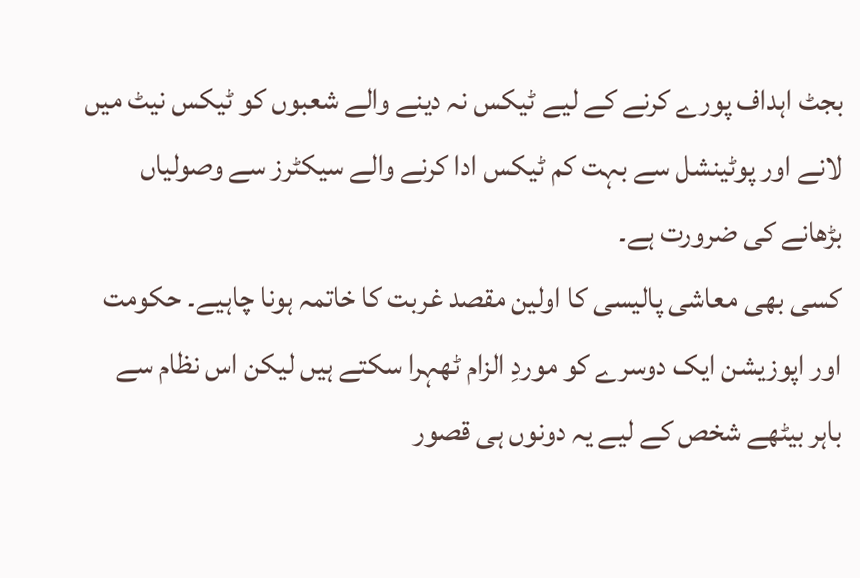بجٹ اہداف پورے کرنے کے لیے ٹیکس نہ دینے والے شعبوں کو ٹیکس نیٹ میں لانے اور پوٹینشل سے بہت کم ٹیکس ادا کرنے والے سیکٹرز سے وصولیاں بڑھانے کی ضرورت ہے۔
کسی بھی معاشی پالیسی کا اولین مقصد غربت کا خاتمہ ہونا چاہیے۔ حکومت اور اپوزیشن ایک دوسرے کو موردِ الزام ٹھہرا سکتے ہیں لیکن اس نظام سے باہر بیٹھے شخص کے لیے یہ دونوں ہی قصور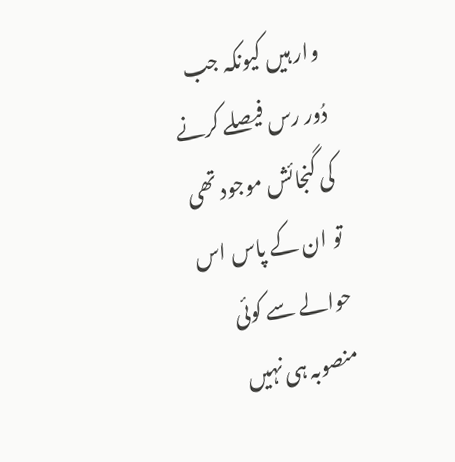وار ہیں کیونکہ جب دُور رس فیصلے کرنے کی گنجائش موجود تھی تو ان کے پاس اس حوالے سے کوئی منصوبہ ہی نہیں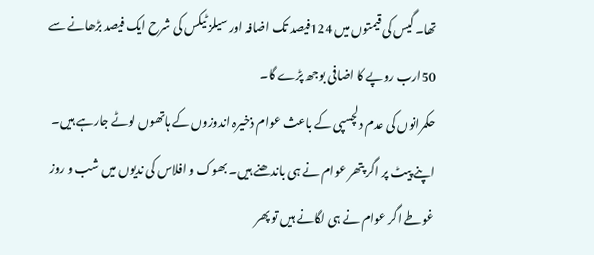تھا۔ گیس کی قیمتوں میں 124فیصد تک اضافہ اور سیلز ٹیکس کی شرح ایک فیصد بڑھانے سے 50ارب روپے کا اضافی بوجھ پڑے گا۔
حکمرانوں کی عدم دلچسپی کے باعث عوام ذخیرہ اندوزوں کے ہاتھوں لوٹے جارہے ہیں۔ اپنے پیٹ پر اگر پتھر عوام نے ہی باندھنے ہیں۔ بھوک و افلاس کی ندیوں میں شب و روز غوطے اگر عوام نے ہی لگانے ہیں تو پھر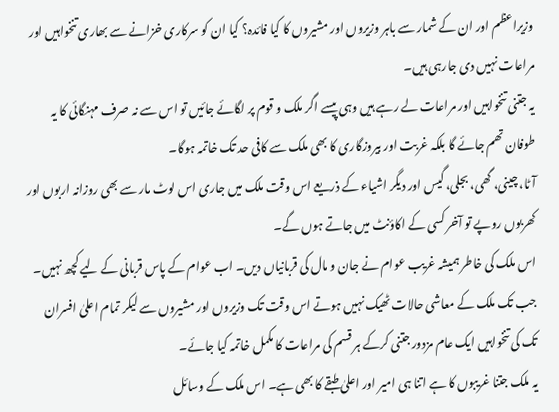وزیراعظم اور ان کے شمار سے باہر وزیروں اور مشیروں کا کیا فائدہ؟ کیا ان کو سرکاری خزانے سے بھاری تنخواہیں اور مراعات نہیں دی جارہی ہیں۔
یہ جتنی تنخواہیں اور مراعات لے رہے ہیں وہی پیسے اگر ملک و قوم پر لگائے جائیں تو اس سے نہ صرف مہنگائی کا یہ طوفان تھم جائے گا بلکہ غربت اور بیروزگاری کا بھی ملک سے کافی حد تک خاتمہ ہوگا۔
آٹا، چینی، گھی، بجلی، گیس اور دیگر اشیاء کے ذریعے اس وقت ملک میں جاری اس لوٹ مار سے بھی روزانہ اربوں اور کھربوں روپے تو آخر کسی کے اکاؤنٹ میں جاتے ہوں گے۔
اس ملک کی خاطر ہمیشہ غریب عوام نے جان و مال کی قربانیاں دیں۔ اب عوام کے پاس قربانی کے لیے کچھ نہیں۔ جب تک ملک کے معاشی حالات ٹھیک نہیں ہوتے اس وقت تک وزیروں اور مشیروں سے لیکر تمام اعلیٰ افسران تک کی تنخواہیں ایک عام مزدور جتنی کرکے ہر قسم کی مراعات کا مکمل خاتمہ کیا جائے۔
یہ ملک جتنا غریبوں کا ہے اتنا ہی امیر اور اعلیٰ طبقے کا بھی ہے۔ اس ملک کے وسائل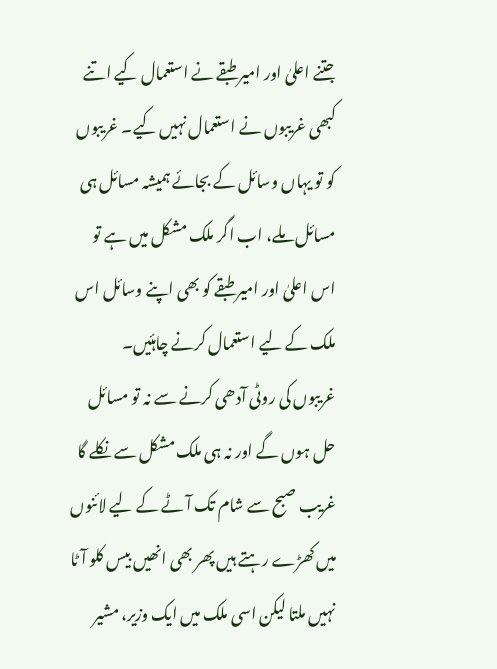جتنے اعلیٰ اور امیر طبقے نے استعمال کیے اتنے کبھی غریبوں نے استعمال نہیں کیے۔ غریبوں کو تو یہاں وسائل کے بجائے ہمیشہ مسائل ہی مسائل ملے، اب اگر ملک مشکل میں ہے تو اس اعلیٰ اور امیر طبقے کو بھی اپنے وسائل اس ملک کے لیے استعمال کرنے چاہئیں۔
غریبوں کی روٹی آدھی کرنے سے نہ تو مسائل حل ہوں گے اور نہ ہی ملک مشکل سے نکلے گا غریب صبح سے شام تک آٹے کے لیے لائنوں میں کھڑے رہتے ہیں پھر بھی انھیں بیس کلو آٹا نہیں ملتا لیکن اسی ملک میں ایک وزیر، مشیر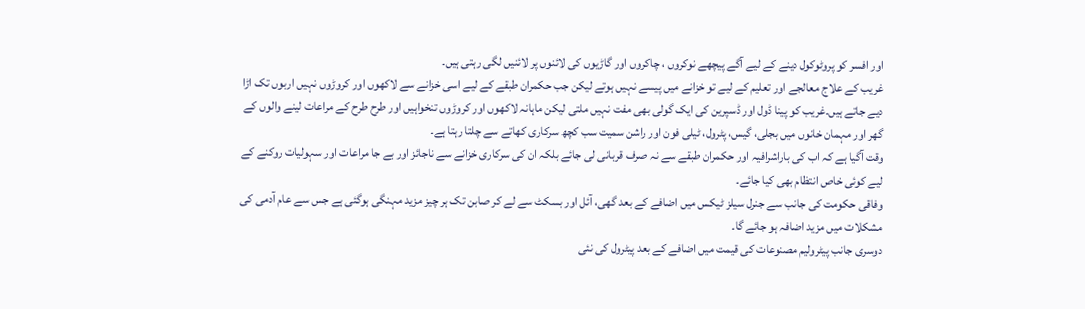اور افسر کو پروٹوکول دینے کے لیے آگے پیچھے نوکروں ، چاکروں اور گاڑیوں کی لائنوں پر لائنیں لگی رہتی ہیں۔
غریب کے علاج معالجے اور تعلیم کے لیے تو خزانے میں پیسے نہیں ہوتے لیکن جب حکمران طبقے کے لیے اسی خزانے سے لاکھوں اور کروڑوں نہیں اربوں تک اڑا دیے جاتے ہیں۔غریب کو پینا ڈول اور ڈسپرین کی ایک گولی بھی مفت نہیں ملتی لیکن ماہانہ لاکھوں اور کروڑوں تنخواہیں اور طرح طرح کے مراعات لینے والوں کے گھر اور مہمان خانوں میں بجلی، گیس، پٹرول، ٹیلی فون اور راشن سمیت سب کچھ سرکاری کھاتے سے چلتا رہتا ہے۔
وقت آگیا ہے کہ اب کی باراشرافیہ اور حکمران طبقے سے نہ صرف قربانی لی جائے بلکہ ان کی سرکاری خزانے سے ناجائز اور بے جا مراعات اور سہولیات روکنے کے لیے کوئی خاص انتظام بھی کیا جائے۔
وفاقی حکومت کی جانب سے جنرل سیلز ٹیکس میں اضافے کے بعد گھی، آئل اور بسکٹ سے لے کر صابن تک ہر چیز مزید مہنگی ہوگئی ہے جس سے عام آدمی کی مشکلات میں مزید اضافہ ہو جائے گا۔
دوسری جانب پیٹرولیم مصنوعات کی قیمت میں اضافے کے بعد پیٹرول کی نئی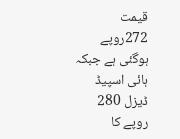قیمت 272روپے ہوگئی ہے جبکہ ہائی اسپیڈ ڈیزل 280 روپے کا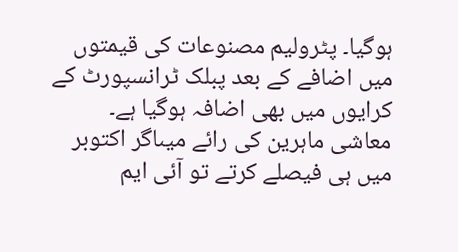ہوگیا۔ پٹرولیم مصنوعات کی قیمتوں میں اضافے کے بعد پبلک ٹرانسپورٹ کے کرایوں میں بھی اضافہ ہوگیا ہے۔
معاشی ماہرین کی رائے میںاگر اکتوبر میں ہی فیصلے کرتے تو آئی ایم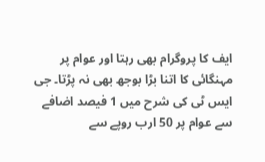ایف کا پروگرام بھی رہتا اور عوام پر مہنگائی کا اتنا بڑا بوجھ بھی نہ پڑتا۔ جی ایس ٹی کی شرح میں 1 فیصد اضافے سے عوام پر 50 ارب روپے سے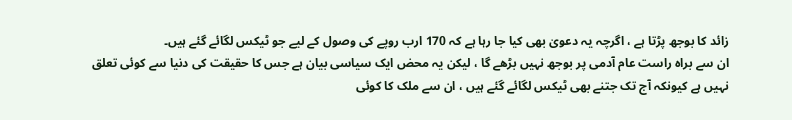زائد کا بوجھ پڑتا ہے ، اگرچہ یہ دعویٰ بھی کیا جا رہا ہے کہ 170 ارب روپے کی وصول کے لیے جو ٹیکس لگائے گئے ہیں۔
ان سے براہ راست عام آدمی پر بوجھ نہیں بڑھے گا ، لیکن یہ محض ایک سیاسی بیان ہے جس کا حقیقت کی دنیا سے کوئی تعلق نہیں ہے کیونکہ آج تک جتنے بھی ٹیکس لگائے گئے ہیں ، ان سے ملک کا کوئی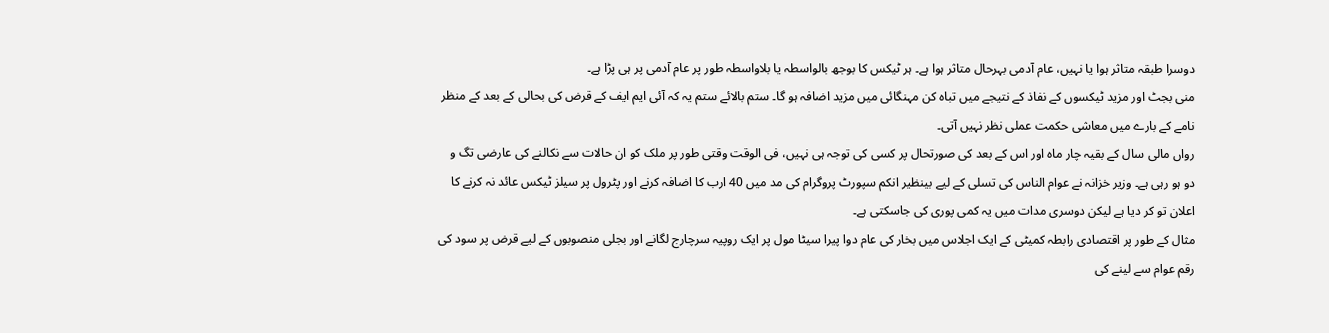دوسرا طبقہ متاثر ہوا یا نہیں، عام آدمی بہرحال متاثر ہوا ہے۔ ہر ٹیکس کا بوجھ بالواسطہ یا بلاواسطہ طور پر عام آدمی پر ہی پڑا ہے۔
منی بجٹ اور مزید ٹیکسوں کے نفاذ کے نتیجے میں تباہ کن مہنگائی میں مزید اضافہ ہو گا۔ ستم بالائے ستم یہ کہ آئی ایم ایف کے قرض کی بحالی کے بعد کے منظر نامے کے بارے میں معاشی حکمت عملی نظر نہیں آتی۔
رواں مالی سال کے بقیہ چار ماہ اور اس کے بعد کی صورتحال پر کسی کی توجہ ہی نہیں، فی الوقت وقتی طور پر ملک کو ان حالات سے نکالنے کی عارضی تگ و دو ہو رہی ہے۔ وزیر خزانہ نے عوام الناس کی تسلی کے لیے بینظیر انکم سپورٹ پروگرام کی مد میں 40 ارب کا اضافہ کرنے اور پٹرول پر سیلز ٹیکس عائد نہ کرنے کا اعلان تو کر دیا ہے لیکن دوسری مدات میں یہ کمی پوری کی جاسکتی ہے۔
مثال کے طور پر اقتصادی رابطہ کمیٹی کے ایک اجلاس میں بخار کی عام دوا پیرا سیٹا مول پر ایک روپیہ سرچارج لگانے اور بجلی منصوبوں کے لیے قرض پر سود کی رقم عوام سے لینے کی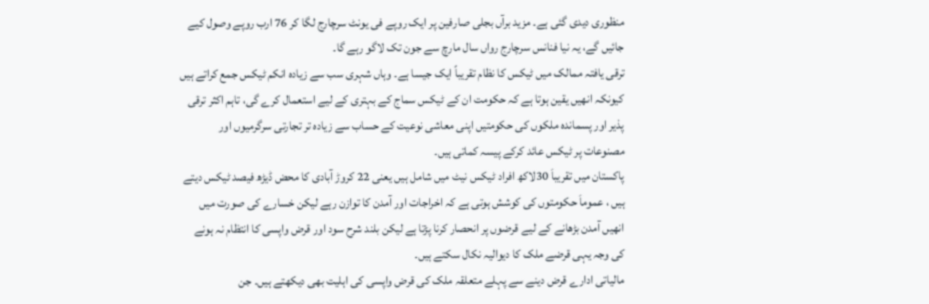منظوری دیدی گئی ہے۔ مزید برآں بجلی صارفین پر ایک روپے فی یونٹ سرچارج لگا کر 76 ارب روپے وصول کیے جائیں گے، یہ نیا فنانس سرچارج رواں سال مارچ سے جون تک لاگو رہے گا۔
ترقی یافتہ ممالک میں ٹیکس کا نظام تقریباً ایک جیسا ہے۔ وہاں شہری سب سے زیادہ انکم ٹیکس جمع کراتے ہیں کیونکہ انھیں یقین ہوتا ہے کہ حکومت ان کے ٹیکس سماج کے بہتری کے لیے استعمال کرے گی، تاہم اکثر ترقی پذیر اور پسماندہ ملکوں کی حکومتیں اپنی معاشی نوعیت کے حساب سے زیادہ تر تجارتی سرگرمیوں اور مصنوعات پر ٹیکس عائد کرکے پیسہ کماتی ہیں۔
پاکستان میں تقریباَ 30لاکھ افراد ٹیکس نیٹ میں شامل ہیں یعنی 22 کروڑ آبادی کا محض ڈیڑھ فیصد ٹیکس دیتے ہیں ، عموماَ حکومتوں کی کوشش ہوتی ہے کہ اخراجات اور آمدن کا توازن رہے لیکن خسارے کی صورت میں انھیں آمدن بڑھانے کے لیے قرضوں پر انحصار کرنا پڑتا ہے لیکن بلند شرح سود اور قرض واپسی کا انتظام نہ ہونے کی وجہ یہی قرضے ملک کا دیوالیہ نکال سکتے ہیں۔
مالیاتی ادارے قرض دینے سے پہلے متعلقہ ملک کی قرض واپسی کی اہلیت بھی دیکھتے ہیں۔ جن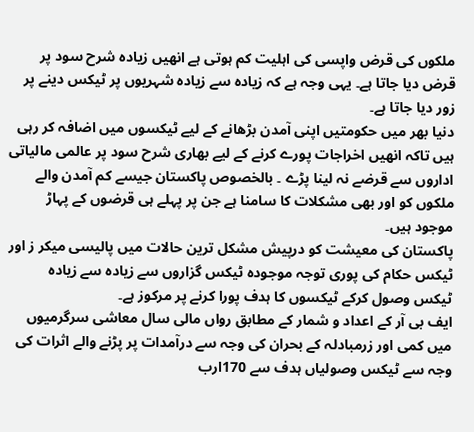ملکوں کی قرض واپسی کی اہلیت کم ہوتی ہے انھیں زیادہ شرح سود پر قرض دیا جاتا ہے۔ یہی وجہ ہے کہ زیادہ سے زیادہ شہریوں پر ٹیکس دینے پر زور دیا جاتا ہے۔
دنیا بھر میں حکومتیں اپنی آمدن بڑھانے کے لیے ٹیکسوں میں اضافہ کر رہی ہیں تاکہ انھیں اخراجات پورے کرنے کے لیے بھاری شرح سود پر عالمی مالیاتی اداروں سے قرضے نہ لینا پڑے ۔ بالخصوص پاکستان جیسے کم آمدن والے ملکوں کو اور بھی مشکلات کا سامنا ہے جن پر پہلے ہی قرضوں کے پہاڑ موجود ہیں۔
پاکستان کی معیشت کو درپیش مشکل ترین حالات میں پالیسی میکر ز اور ٹیکس حکام کی پوری توجہ موجودہ ٹیکس گزاروں سے زیادہ سے زیادہ ٹیکس وصول کرکے ٹیکسوں کا ہدف پورا کرنے پر مرکوز ہے۔
ایف بی آر کے اعداد و شمار کے مطابق رواں مالی سال معاشی سرگرمیوں میں کمی اور زرمبادلہ کے بحران کی وجہ سے درآمدات پر پڑنے والے اثرات کی وجہ سے ٹیکس وصولیاں ہدف سے 170ارب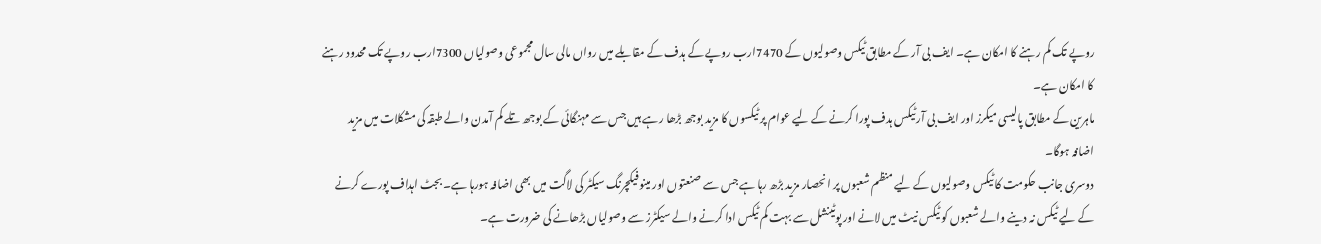روپے تک کم رہنے کا امکان ہے۔ ایف بی آر کے مطابق ٹیکس وصولیوں کے 7470ارب روپے کے ہدف کے مقابلے میں رواں مالی سال مجموعی وصولیاں 7300ارب روپے تک محدود رہنے کا امکان ہے۔
ماہرین کے مطابق پالیسی میکرز اور ایف بی آر ٹیکس ہدف پورا کرنے کے لیے عوام پر ٹیکسوں کا مزید بوجھ بڑھا رہے ہیں جس سے مہنگائی کے بوجھ تلے کم آمدن والے طبقہ کی مشکلات میں مزید اضافہ ہوگا۔
دوسری جانب حکومت کا ٹیکس وصولیوں کے لیے منظم شعبوں پر انحصار مزید بڑھ رہا ہے جس سے صنعتوں اور مینوفیکچرنگ سیکٹر کی لاگت میں بھی اضافہ ہورہا ہے۔ بجٹ اہداف پورے کرنے کے لیے ٹیکس نہ دینے والے شعبوں کو ٹیکس نیٹ میں لانے اور پوٹینشل سے بہت کم ٹیکس ادا کرنے والے سیکٹرز سے وصولیاں بڑھانے کی ضرورت ہے۔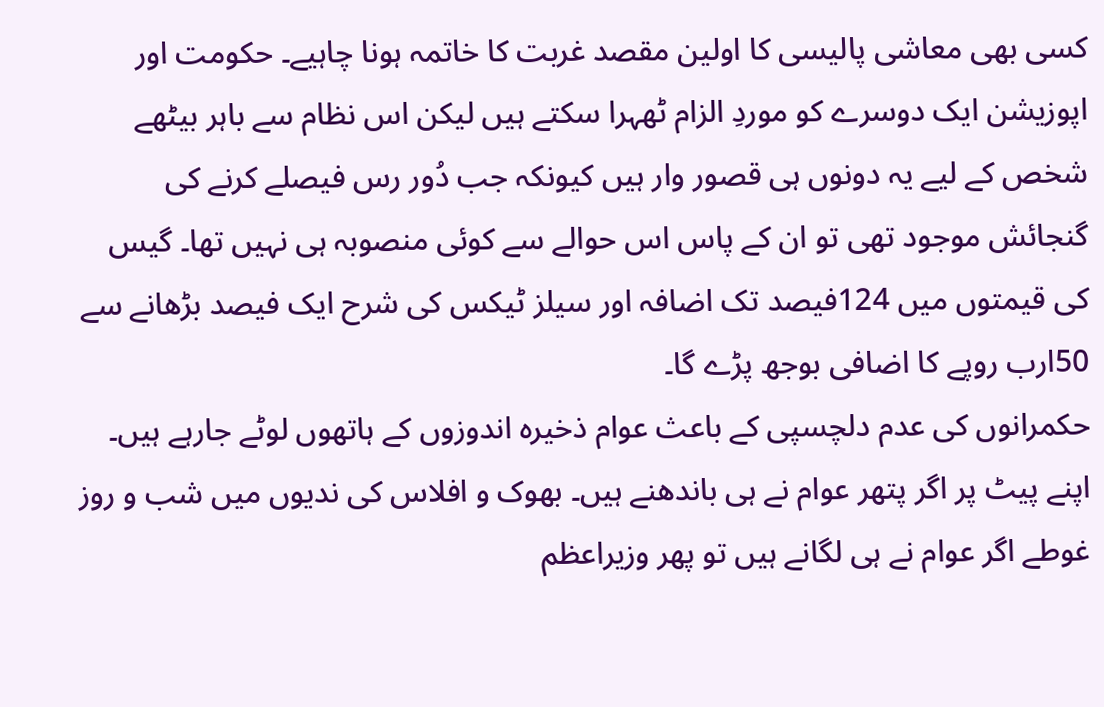کسی بھی معاشی پالیسی کا اولین مقصد غربت کا خاتمہ ہونا چاہیے۔ حکومت اور اپوزیشن ایک دوسرے کو موردِ الزام ٹھہرا سکتے ہیں لیکن اس نظام سے باہر بیٹھے شخص کے لیے یہ دونوں ہی قصور وار ہیں کیونکہ جب دُور رس فیصلے کرنے کی گنجائش موجود تھی تو ان کے پاس اس حوالے سے کوئی منصوبہ ہی نہیں تھا۔ گیس کی قیمتوں میں 124فیصد تک اضافہ اور سیلز ٹیکس کی شرح ایک فیصد بڑھانے سے 50ارب روپے کا اضافی بوجھ پڑے گا۔
حکمرانوں کی عدم دلچسپی کے باعث عوام ذخیرہ اندوزوں کے ہاتھوں لوٹے جارہے ہیں۔ اپنے پیٹ پر اگر پتھر عوام نے ہی باندھنے ہیں۔ بھوک و افلاس کی ندیوں میں شب و روز غوطے اگر عوام نے ہی لگانے ہیں تو پھر وزیراعظم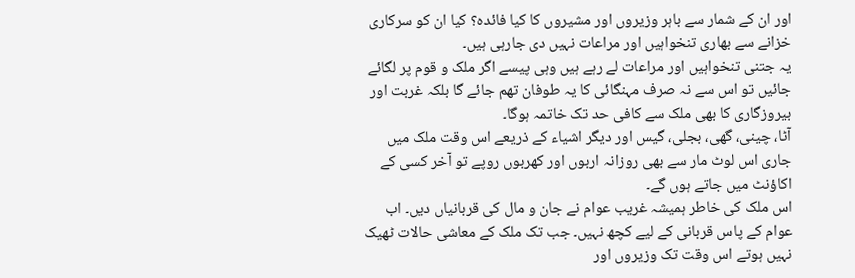اور ان کے شمار سے باہر وزیروں اور مشیروں کا کیا فائدہ؟ کیا ان کو سرکاری خزانے سے بھاری تنخواہیں اور مراعات نہیں دی جارہی ہیں۔
یہ جتنی تنخواہیں اور مراعات لے رہے ہیں وہی پیسے اگر ملک و قوم پر لگائے جائیں تو اس سے نہ صرف مہنگائی کا یہ طوفان تھم جائے گا بلکہ غربت اور بیروزگاری کا بھی ملک سے کافی حد تک خاتمہ ہوگا۔
آٹا، چینی، گھی، بجلی، گیس اور دیگر اشیاء کے ذریعے اس وقت ملک میں جاری اس لوٹ مار سے بھی روزانہ اربوں اور کھربوں روپے تو آخر کسی کے اکاؤنٹ میں جاتے ہوں گے۔
اس ملک کی خاطر ہمیشہ غریب عوام نے جان و مال کی قربانیاں دیں۔ اب عوام کے پاس قربانی کے لیے کچھ نہیں۔ جب تک ملک کے معاشی حالات ٹھیک نہیں ہوتے اس وقت تک وزیروں اور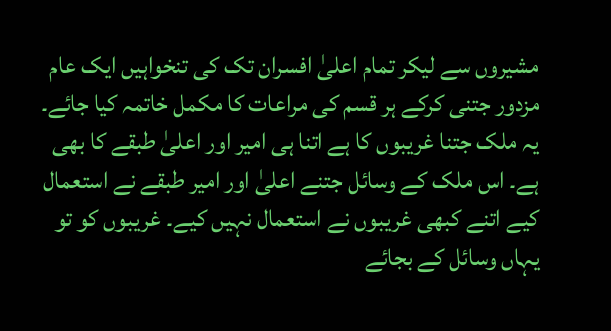مشیروں سے لیکر تمام اعلیٰ افسران تک کی تنخواہیں ایک عام مزدور جتنی کرکے ہر قسم کی مراعات کا مکمل خاتمہ کیا جائے۔
یہ ملک جتنا غریبوں کا ہے اتنا ہی امیر اور اعلیٰ طبقے کا بھی ہے۔ اس ملک کے وسائل جتنے اعلیٰ اور امیر طبقے نے استعمال کیے اتنے کبھی غریبوں نے استعمال نہیں کیے۔ غریبوں کو تو یہاں وسائل کے بجائے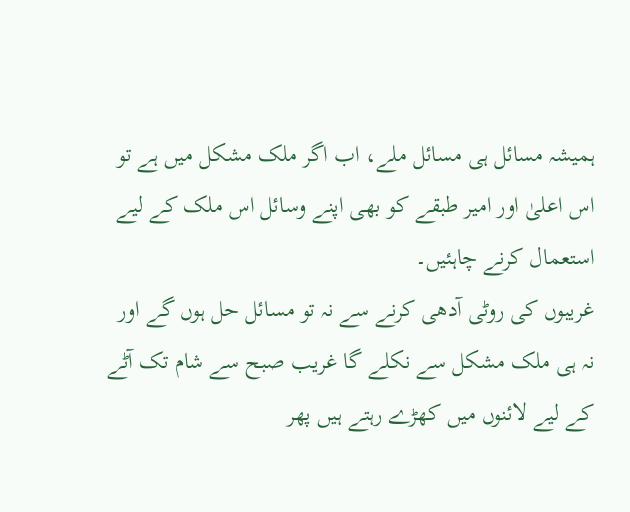ہمیشہ مسائل ہی مسائل ملے، اب اگر ملک مشکل میں ہے تو اس اعلیٰ اور امیر طبقے کو بھی اپنے وسائل اس ملک کے لیے استعمال کرنے چاہئیں۔
غریبوں کی روٹی آدھی کرنے سے نہ تو مسائل حل ہوں گے اور نہ ہی ملک مشکل سے نکلے گا غریب صبح سے شام تک آٹے کے لیے لائنوں میں کھڑے رہتے ہیں پھر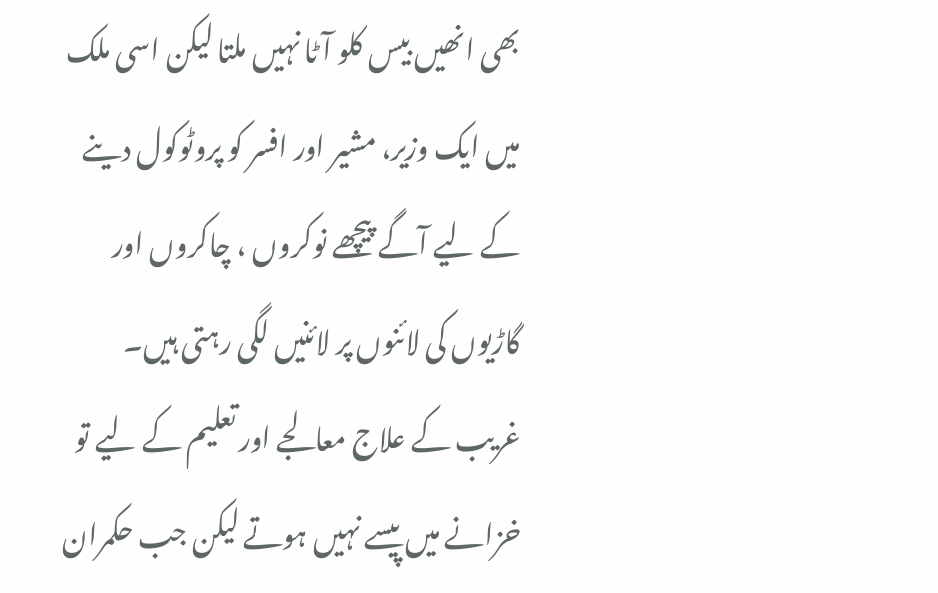بھی انھیں بیس کلو آٹا نہیں ملتا لیکن اسی ملک میں ایک وزیر، مشیر اور افسر کو پروٹوکول دینے کے لیے آگے پیچھے نوکروں ، چاکروں اور گاڑیوں کی لائنوں پر لائنیں لگی رہتی ہیں۔
غریب کے علاج معالجے اور تعلیم کے لیے تو خزانے میں پیسے نہیں ہوتے لیکن جب حکمران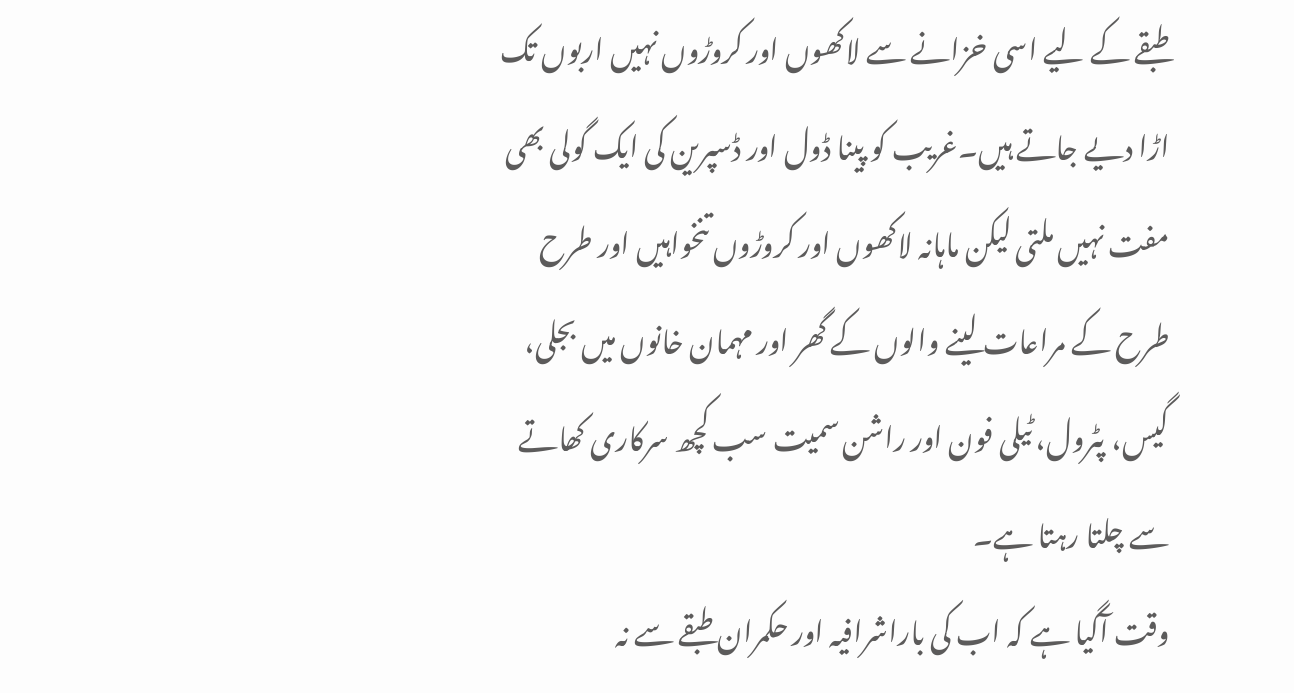طبقے کے لیے اسی خزانے سے لاکھوں اور کروڑوں نہیں اربوں تک اڑا دیے جاتے ہیں۔غریب کو پینا ڈول اور ڈسپرین کی ایک گولی بھی مفت نہیں ملتی لیکن ماہانہ لاکھوں اور کروڑوں تنخواہیں اور طرح طرح کے مراعات لینے والوں کے گھر اور مہمان خانوں میں بجلی، گیس، پٹرول، ٹیلی فون اور راشن سمیت سب کچھ سرکاری کھاتے سے چلتا رہتا ہے۔
وقت آگیا ہے کہ اب کی باراشرافیہ اور حکمران طبقے سے نہ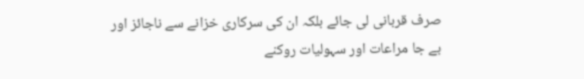صرف قربانی لی جائے بلکہ ان کی سرکاری خزانے سے ناجائز اور بے جا مراعات اور سہولیات روکنے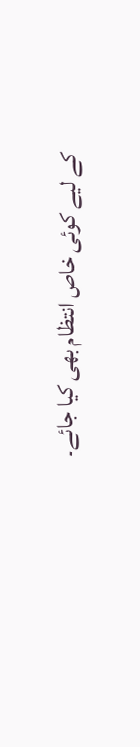کے لیے کوئی خاص انتظام بھی کیا جائے۔